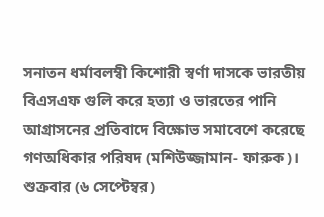সনাতন ধর্মাবলম্বী কিশোরী স্বর্ণা দাসকে ভারতীয় বিএসএফ গুলি করে হত্যা ও ভারতের পানি আগ্রাসনের প্রতিবাদে বিক্ষোভ সমাবেশে করেছে গণঅধিকার পরিষদ (মশিউজ্জামান- ফারুক)।
শুক্রবার (৬ সেপ্টেম্বর)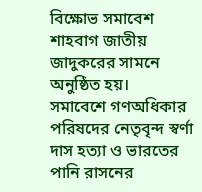বিক্ষোভ সমাবেশ শাহবাগ জাতীয় জাদুকরের সামনে অনুষ্ঠিত হয়।
সমাবেশে গণঅধিকার পরিষদের নেতৃবৃন্দ স্বর্ণা দাস হত্যা ও ভারতের পানি রাসনের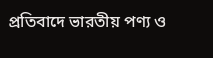প্রতিবাদে ভারতীয় পণ্য ও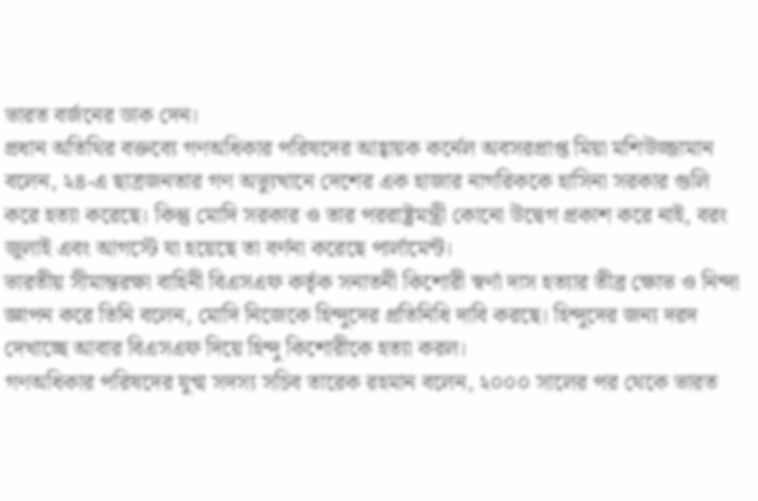ভারত বর্জনের ডাক দেন।
প্রধান অতিথির বক্তব্যে গণঅধিকার পরিষদের আহ্বায়ক কর্নেল অবসরপ্রাপ্ত মিয়া মশিউজ্জামান বলেন, ২৪-এ ছাত্রজনতার গণ অভ্যুত্থানে দেশের এক হাজার নাগরিককে হাসিনা সরকার গুলি করে হত্যা করেছে। কিন্তু মোদি সরকার ও তার পররাষ্ট্রমন্ত্রী কোনো উদ্বেগ প্রকাশ করে নাই, বরং জুলাই এবং আগস্টে যা হয়েছে তা বর্ণনা করেছে পার্লামেন্ট।
ভারতীয় সীমান্তরক্ষা বাহিনী বিএসএফ কর্তৃক সনাতনী কিশোরী স্বর্ণা দাস হত্যার তীব্র ক্ষোভ ও নিন্দা জ্ঞাপন করে তিনি বলেন, মোদি নিজেকে হিন্দুদের প্রতিনিধি দাবি করছে। হিন্দুদের জন্য দরদ দেখাচ্ছে আবার বিএসএফ দিয়ে হিন্দু কিশোরীকে হত্যা করল।
গণঅধিকার পরিষদের যুগ্ম সদস্য সচিব তারেক রহমান বলেন, ২০০০ সালের পর থেকে ভারত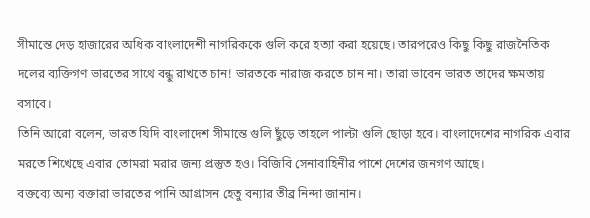সীমান্তে দেড় হাজারের অধিক বাংলাদেশী নাগরিককে গুলি করে হত্যা করা হয়েছে। তারপরেও কিছু কিছু রাজনৈতিক দলের ব্যক্তিগণ ভারতের সাথে বন্ধু রাখতে চান! ভারতকে নারাজ করতে চান না। তারা ভাবেন ভারত তাদের ক্ষমতায় বসাবে।
তিনি আরো বলেন, ভারত যিদি বাংলাদেশ সীমান্তে গুলি ছুঁড়ে তাহলে পাল্টা গুলি ছোড়া হবে। বাংলাদেশের নাগরিক এবার মরতে শিখেছে এবার তোমরা মরার জন্য প্রস্তুত হও। বিজিবি সেনাবাহিনীর পাশে দেশের জনগণ আছে।
বক্তব্যে অন্য বক্তারা ভারতের পানি আগ্রাসন হেতু বন্যার তীব্র নিন্দা জানান।